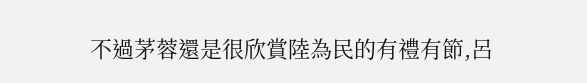不過茅蓉還是很欣賞陸為民的有禮有節,呂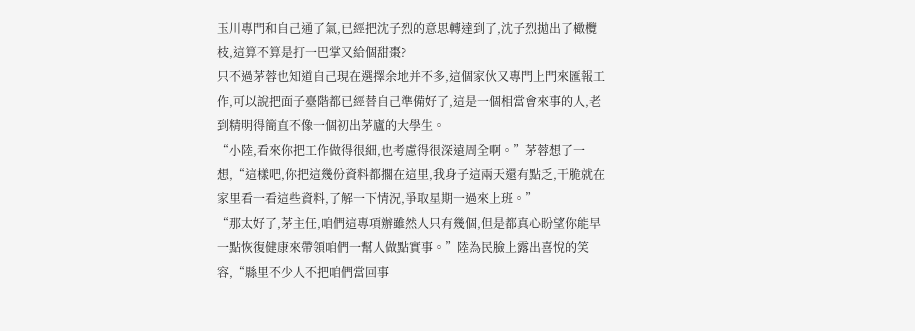玉川專門和自己通了氣,已經把沈子烈的意思轉達到了,沈子烈拋出了橄欖枝,這算不算是打一巴掌又給個甜棗?
只不過茅蓉也知道自己現在選擇余地并不多,這個家伙又專門上門來匯報工作,可以說把面子臺階都已經替自己準備好了,這是一個相當會來事的人,老到精明得簡直不像一個初出茅廬的大學生。
“小陸,看來你把工作做得很細,也考慮得很深遠周全啊。”茅蓉想了一想,“這樣吧,你把這幾份資料都擱在這里,我身子這兩天還有點乏,干脆就在家里看一看這些資料,了解一下情況,爭取星期一過來上班。”
“那太好了,茅主任,咱們這專項辦雖然人只有幾個,但是都真心盼望你能早一點恢復健康來帶領咱們一幫人做點實事。”陸為民臉上露出喜悅的笑容,“縣里不少人不把咱們當回事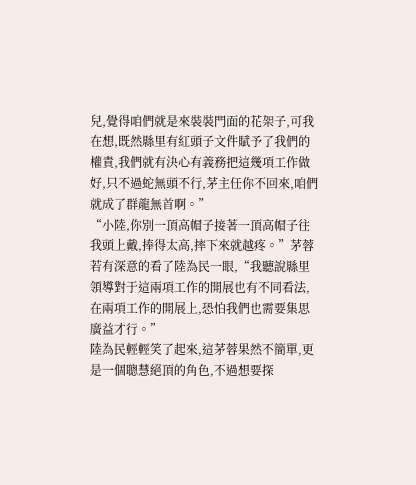兒,覺得咱們就是來裝裝門面的花架子,可我在想,既然縣里有紅頭子文件賦予了我們的權責,我們就有決心有義務把這幾項工作做好,只不過蛇無頭不行,茅主任你不回來,咱們就成了群龍無首啊。”
“小陸,你別一頂高帽子接著一頂高帽子往我頭上戴,捧得太高,摔下來就越疼。”茅蓉若有深意的看了陸為民一眼,“我聽說縣里領導對于這兩項工作的開展也有不同看法,在兩項工作的開展上,恐怕我們也需要集思廣益才行。”
陸為民輕輕笑了起來,這茅蓉果然不簡單,更是一個聰慧絕頂的角色,不過想要探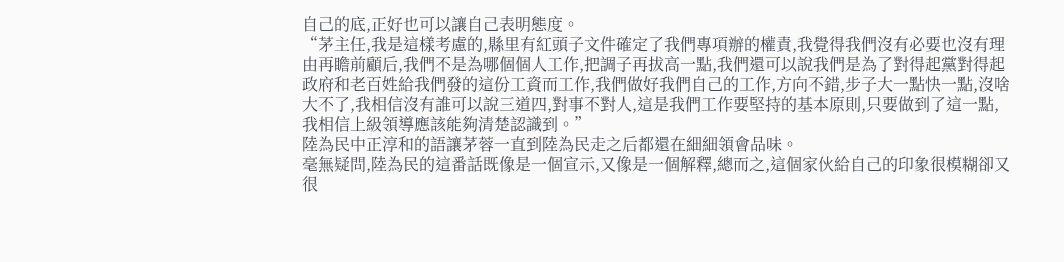自己的底,正好也可以讓自己表明態度。
“茅主任,我是這樣考慮的,縣里有紅頭子文件確定了我們專項辦的權責,我覺得我們沒有必要也沒有理由再瞻前顧后,我們不是為哪個個人工作,把調子再拔高一點,我們還可以說我們是為了對得起黨對得起政府和老百姓給我們發的這份工資而工作,我們做好我們自己的工作,方向不錯,步子大一點快一點,沒啥大不了,我相信沒有誰可以說三道四,對事不對人,這是我們工作要堅持的基本原則,只要做到了這一點,我相信上級領導應該能夠清楚認識到。”
陸為民中正淳和的語讓茅蓉一直到陸為民走之后都還在細細領會品味。
毫無疑問,陸為民的這番話既像是一個宣示,又像是一個解釋,總而之,這個家伙給自己的印象很模糊卻又很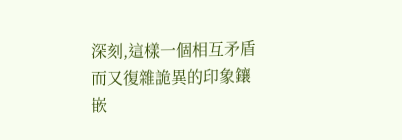深刻,這樣一個相互矛盾而又復雜詭異的印象鑲嵌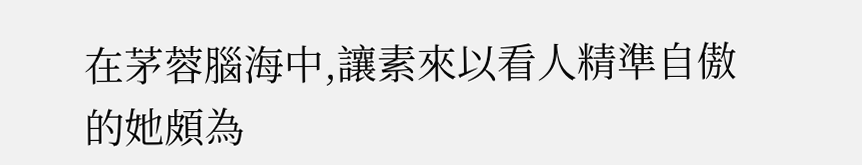在茅蓉腦海中,讓素來以看人精準自傲的她頗為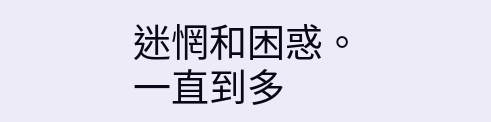迷惘和困惑。
一直到多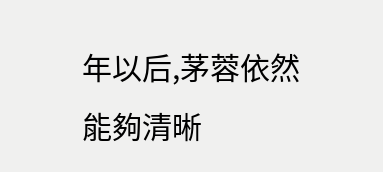年以后,茅蓉依然能夠清晰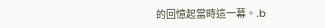的回憶起當時這一幕。.b